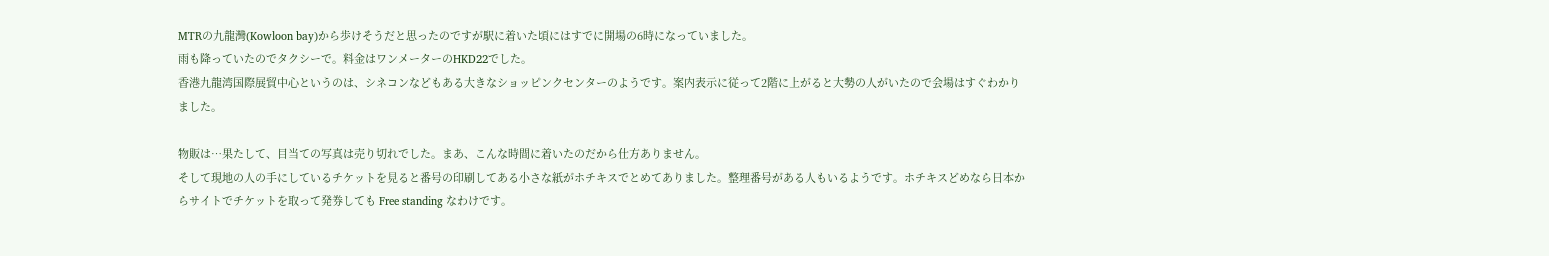MTRの九龍灣(Kowloon bay)から歩けそうだと思ったのですが駅に着いた頃にはすでに開場の6時になっていました。
雨も降っていたのでタクシーで。料金はワンメーターのHKD22でした。
香港九龍湾国際展貿中心というのは、シネコンなどもある大きなショッピンクセンターのようです。案内表示に従って2階に上がると大勢の人がいたので会場はすぐわかりました。

物販は…果たして、目当ての写真は売り切れでした。まあ、こんな時間に着いたのだから仕方ありません。
そして現地の人の手にしているチケットを見ると番号の印刷してある小さな紙がホチキスでとめてありました。整理番号がある人もいるようです。ホチキスどめなら日本からサイトでチケットを取って発券しても Free standing なわけです。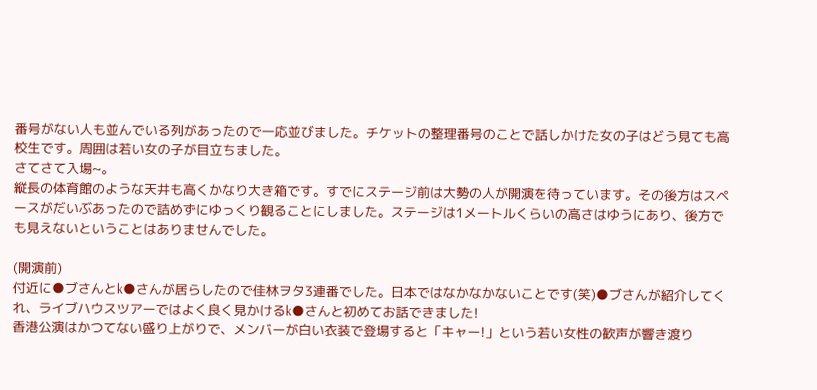番号がない人も並んでいる列があったので一応並びました。チケットの整理番号のことで話しかけた女の子はどう見ても高校生です。周囲は若い女の子が目立ちました。
さてさて入場~。
縦長の体育館のような天井も高くかなり大き箱です。すでにステージ前は大勢の人が開演を待っています。その後方はスペースがだいぶあったので詰めずにゆっくり観ることにしました。ステージは1メートルくらいの高さはゆうにあり、後方でも見えないということはありませんでした。

(開演前)
付近に●ブさんとk●さんが居らしたので佳林ヲタ3連番でした。日本ではなかなかないことです(笑)●ブさんが紹介してくれ、ライブハウスツアーではよく良く見かけるk●さんと初めてお話できました!
香港公演はかつてない盛り上がりで、メンバーが白い衣装で登場すると「キャー!」という若い女性の歓声が響き渡り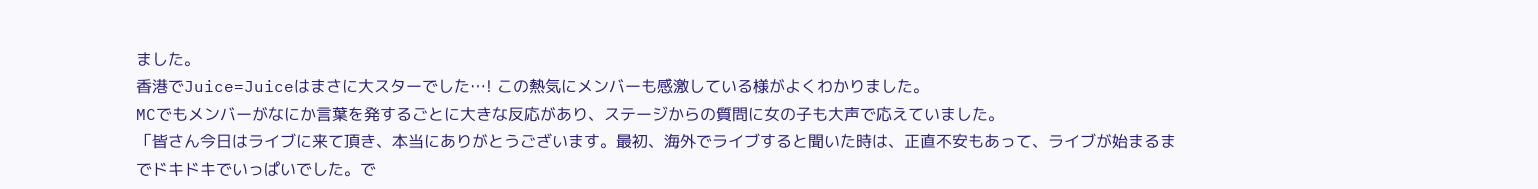ました。
香港でJuice=Juiceはまさに大スターでした…! この熱気にメンバーも感激している様がよくわかりました。
MCでもメンバーがなにか言葉を発するごとに大きな反応があり、ステージからの質問に女の子も大声で応えていました。
「皆さん今日はライブに来て頂き、本当にありがとうございます。最初、海外でライブすると聞いた時は、正直不安もあって、ライブが始まるまでドキドキでいっぱいでした。で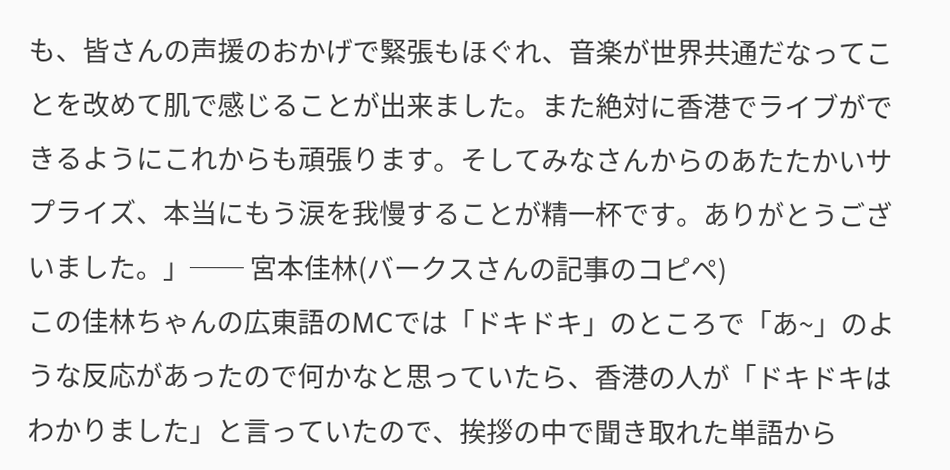も、皆さんの声援のおかげで緊張もほぐれ、音楽が世界共通だなってことを改めて肌で感じることが出来ました。また絶対に香港でライブができるようにこれからも頑張ります。そしてみなさんからのあたたかいサプライズ、本当にもう涙を我慢することが精一杯です。ありがとうございました。」── 宮本佳林(バークスさんの記事のコピペ)
この佳林ちゃんの広東語のMCでは「ドキドキ」のところで「あ~」のような反応があったので何かなと思っていたら、香港の人が「ドキドキはわかりました」と言っていたので、挨拶の中で聞き取れた単語から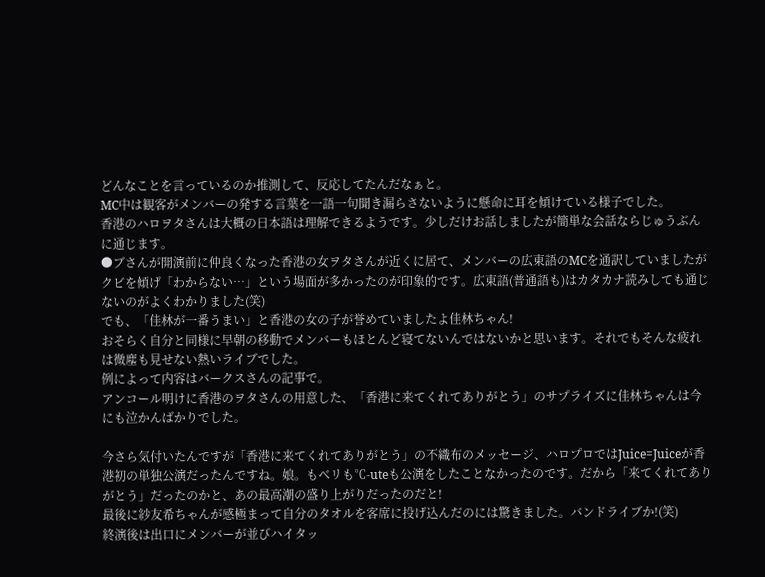どんなことを言っているのか推測して、反応してたんだなぁと。
MC中は観客がメンバーの発する言葉を一語一句聞き漏らさないように懸命に耳を傾けている様子でした。
香港のハロヲタさんは大概の日本語は理解できるようです。少しだけお話しましたが簡単な会話ならじゅうぶんに通じます。
●ブさんが開演前に仲良くなった香港の女ヲタさんが近くに居て、メンバーの広東語のMCを通訳していましたがクビを傾げ「わからない…」という場面が多かったのが印象的です。広東語(普通語も)はカタカナ読みしても通じないのがよくわかりました(笑)
でも、「佳林が一番うまい」と香港の女の子が誉めていましたよ佳林ちゃん!
おそらく自分と同様に早朝の移動でメンバーもほとんど寝てないんではないかと思います。それでもそんな疲れは微塵も見せない熱いライブでした。
例によって内容はバークスさんの記事で。
アンコール明けに香港のヲタさんの用意した、「香港に来てくれてありがとう」のサプライズに佳林ちゃんは今にも泣かんばかりでした。

今さら気付いたんですが「香港に来てくれてありがとう」の不織布のメッセージ、ハロプロではJuice=Juiceが香港初の単独公演だったんですね。娘。もベリも℃-uteも公演をしたことなかったのです。だから「来てくれてありがとう」だったのかと、あの最高潮の盛り上がりだったのだと!
最後に紗友希ちゃんが感極まって自分のタオルを客席に投げ込んだのには驚きました。バンドライブか!(笑)
終演後は出口にメンバーが並びハイタッ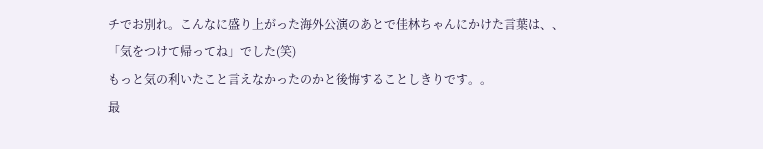チでお別れ。こんなに盛り上がった海外公演のあとで佳林ちゃんにかけた言葉は、、
「気をつけて帰ってね」でした(笑)
もっと気の利いたこと言えなかったのかと後悔することしきりです。。
最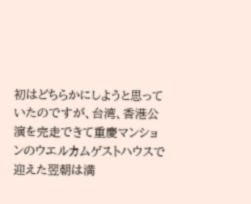初はどちらかにしようと思っていたのですが、台湾、香港公演を完走できて重慶マンションのウエルカムゲストハウスで迎えた翌朝は満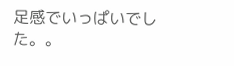足感でいっぱいでした。。